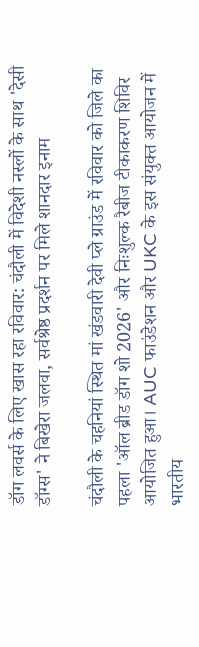डॉग लवर्स के लिए खास रहा रविवार: चंदौली में विदेशी नस्लों के साथ 'देसी डॉग्स' ने बिखेरा जलवा, सर्वश्रेष्ठ प्रदर्शन पर मिले शानदार इनाम

चंदौली के चहनियां स्थित मां खंडवारी देवी प्ले ग्राउंड में रविवार को जिले का पहला 'ऑल ब्रीड डॉग शो 2026' और निःशुल्क रैबीज टीकाकरण शिविर आयोजित हुआ। AUC फाउंडेशन और UKC के इस संयुक्त आयोजन में भारतीय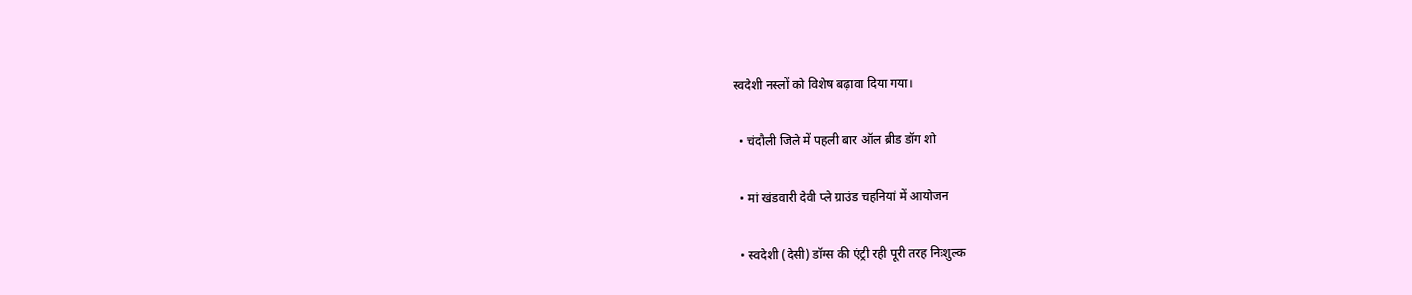स्वदेशी नस्लों को विशेष बढ़ावा दिया गया।

  • चंदौली जिले में पहली बार ऑल ब्रीड डॉग शो

  • मां खंडवारी देवी प्ले ग्राउंड चहनियां में आयोजन

  • स्वदेशी (देसी) डॉग्स की एंट्री रही पूरी तरह निःशुल्क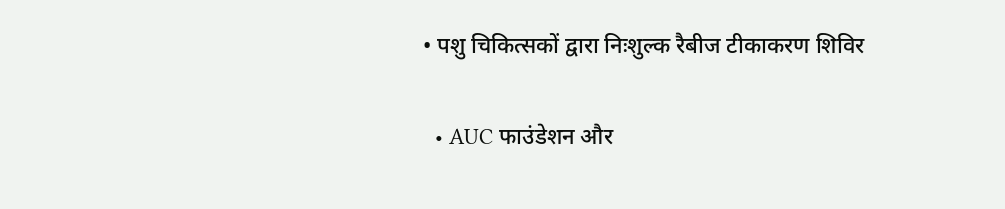• पशु चिकित्सकों द्वारा निःशुल्क रैबीज टीकाकरण शिविर

  • AUC फाउंडेशन और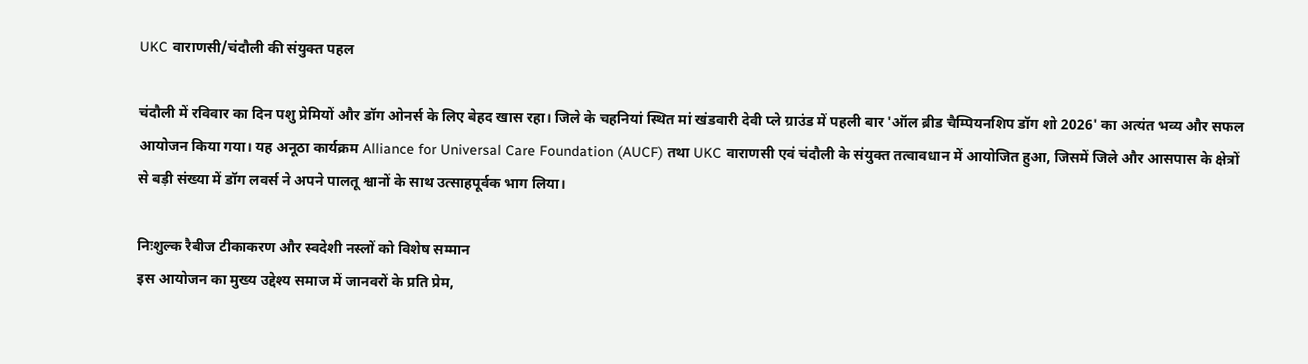UKC वाराणसी/चंदौली की संयुक्त पहल

चंदौली में रविवार का दिन पशु प्रेमियों और डॉग ओनर्स के लिए बेहद खास रहा। जिले के चहनियां स्थित मां खंडवारी देवी प्ले ग्राउंड में पहली बार 'ऑल ब्रीड चैम्पियनशिप डॉग शो 2026' का अत्यंत भव्य और सफल आयोजन किया गया। यह अनूठा कार्यक्रम Alliance for Universal Care Foundation (AUCF) तथा UKC वाराणसी एवं चंदौली के संयुक्त तत्वावधान में आयोजित हुआ, जिसमें जिले और आसपास के क्षेत्रों से बड़ी संख्या में डॉग लवर्स ने अपने पालतू श्वानों के साथ उत्साहपूर्वक भाग लिया।

निःशुल्क रैबीज टीकाकरण और स्वदेशी नस्लों को विशेष सम्मान
इस आयोजन का मुख्य उद्देश्य समाज में जानवरों के प्रति प्रेम,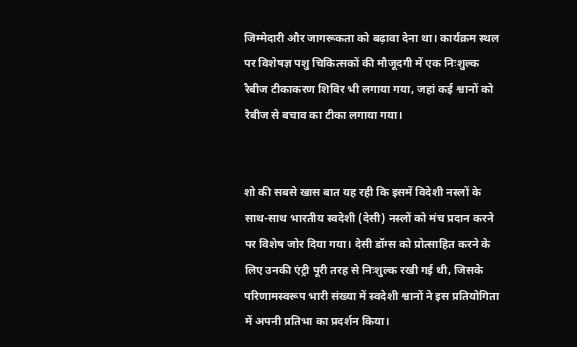जिम्मेदारी और जागरूकता को बढ़ावा देना था। कार्यक्रम स्थल पर विशेषज्ञ पशु चिकित्सकों की मौजूदगी में एक निःशुल्क रैबीज टीकाकरण शिविर भी लगाया गया, जहां कई श्वानों को रैबीज से बचाव का टीका लगाया गया।


शो की सबसे खास बात यह रही कि इसमें विदेशी नस्लों के साथ-साथ भारतीय स्वदेशी (देसी) नस्लों को मंच प्रदान करने पर विशेष जोर दिया गया। देसी डॉग्स को प्रोत्साहित करने के लिए उनकी एंट्री पूरी तरह से निःशुल्क रखी गई थी, जिसके परिणामस्वरूप भारी संख्या में स्वदेशी श्वानों ने इस प्रतियोगिता में अपनी प्रतिभा का प्रदर्शन किया।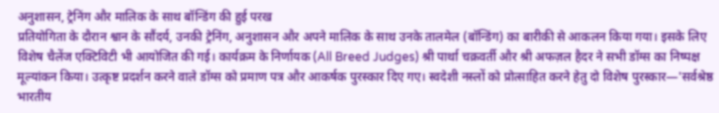अनुशासन, ट्रेनिंग और मालिक के साथ बॉन्डिंग की हुई परख
प्रतियोगिता के दौरान श्वान के सौंदर्य, उनकी ट्रेनिंग, अनुशासन और अपने मालिक के साथ उनके तालमेल (बॉन्डिंग) का बारीकी से आकलन किया गया। इसके लिए विशेष चैलेंज एक्टिविटी भी आयोजित की गई। कार्यक्रम के निर्णायक (All Breed Judges) श्री पार्था चक्रवर्ती और श्री अफज़ल हैदर ने सभी डॉग्स का निष्पक्ष मूल्यांकन किया। उत्कृष्ट प्रदर्शन करने वाले डॉग्स को प्रमाण पत्र और आकर्षक पुरस्कार दिए गए। स्वदेशी नस्लों को प्रोत्साहित करने हेतु दो विशेष पुरस्कार—'सर्वश्रेष्ठ भारतीय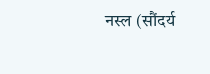नस्ल (सौंदर्य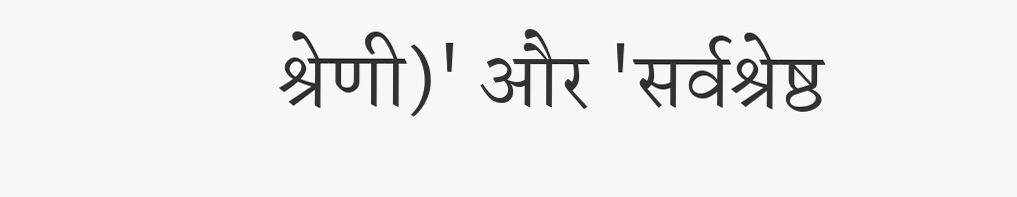श्रेणी)' और 'सर्वश्रेष्ठ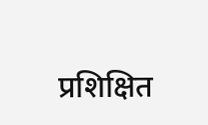प्रशिक्षित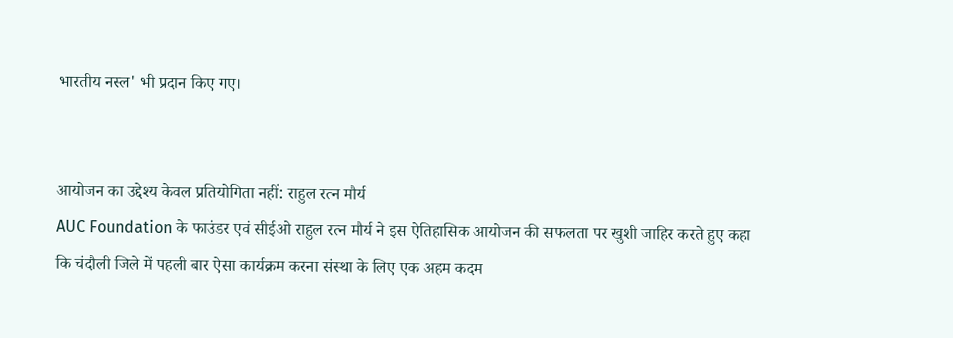भारतीय नस्ल' भी प्रदान किए गए।


आयोजन का उद्देश्य केवल प्रतियोगिता नहीं: राहुल रत्न मौर्य
AUC Foundation के फाउंडर एवं सीईओ राहुल रत्न मौर्य ने इस ऐतिहासिक आयोजन की सफलता पर खुशी जाहिर करते हुए कहा कि चंदौली जिले में पहली बार ऐसा कार्यक्रम करना संस्था के लिए एक अहम कदम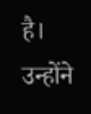है। उन्होंने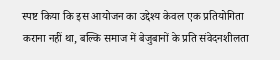स्पष्ट किया कि इस आयोजन का उद्देश्य केवल एक प्रतियोगिता कराना नहीं था, बल्कि समाज में बेजुबानों के प्रति संवेदनशीलता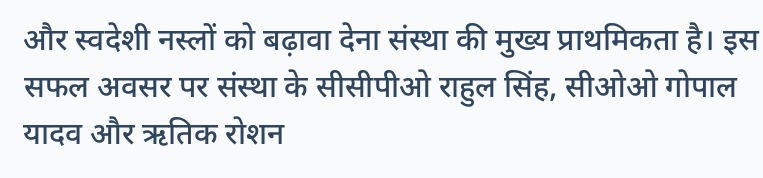और स्वदेशी नस्लों को बढ़ावा देना संस्था की मुख्य प्राथमिकता है। इस सफल अवसर पर संस्था के सीसीपीओ राहुल सिंह, सीओओ गोपाल यादव और ऋतिक रोशन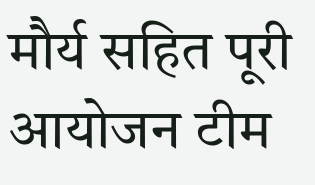मौर्य सहित पूरी आयोजन टीम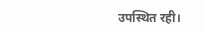उपस्थित रही।